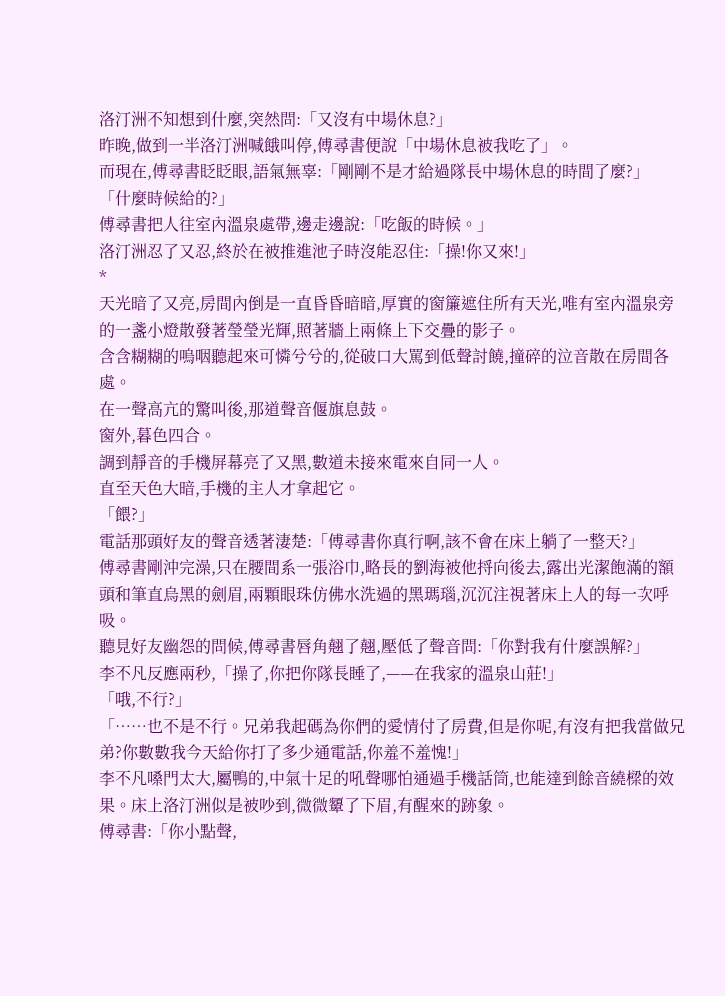洛汀洲不知想到什麼,突然問:「又沒有中場休息?」
昨晚,做到一半洛汀洲喊餓叫停,傅尋書便說「中場休息被我吃了」。
而現在,傅尋書眨眨眼,語氣無辜:「剛剛不是才給過隊長中場休息的時間了麼?」
「什麼時候給的?」
傅尋書把人往室內溫泉處帶,邊走邊說:「吃飯的時候。」
洛汀洲忍了又忍,終於在被推進池子時沒能忍住:「操!你又來!」
*
天光暗了又亮,房間內倒是一直昏昏暗暗,厚實的窗簾遮住所有天光,唯有室內溫泉旁的一盞小燈散發著瑩瑩光輝,照著牆上兩條上下交疊的影子。
含含糊糊的嗚咽聽起來可憐兮兮的,從破口大罵到低聲討饒,撞碎的泣音散在房間各處。
在一聲高亢的驚叫後,那道聲音偃旗息鼓。
窗外,暮色四合。
調到靜音的手機屏幕亮了又黑,數道未接來電來自同一人。
直至天色大暗,手機的主人才拿起它。
「餵?」
電話那頭好友的聲音透著淒楚:「傅尋書你真行啊,該不會在床上躺了一整天?」
傅尋書剛沖完澡,只在腰間系一張浴巾,略長的劉海被他捋向後去,露出光潔飽滿的額頭和筆直烏黑的劍眉,兩顆眼珠仿佛水洗過的黑瑪瑙,沉沉注視著床上人的每一次呼吸。
聽見好友幽怨的問候,傅尋書唇角翹了翹,壓低了聲音問:「你對我有什麼誤解?」
李不凡反應兩秒,「操了,你把你隊長睡了,——在我家的溫泉山莊!」
「哦,不行?」
「……也不是不行。兄弟我起碼為你們的愛情付了房費,但是你呢,有沒有把我當做兄弟?你數數我今天給你打了多少通電話,你羞不羞愧!」
李不凡嗓門太大,屬鴨的,中氣十足的吼聲哪怕通過手機話筒,也能達到餘音繞樑的效果。床上洛汀洲似是被吵到,微微顰了下眉,有醒來的跡象。
傅尋書:「你小點聲,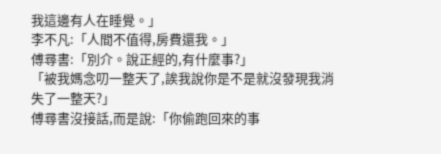我這邊有人在睡覺。」
李不凡:「人間不值得,房費還我。」
傅尋書:「別介。說正經的,有什麼事?」
「被我媽念叨一整天了,誒我說你是不是就沒發現我消失了一整天?」
傅尋書沒接話,而是說:「你偷跑回來的事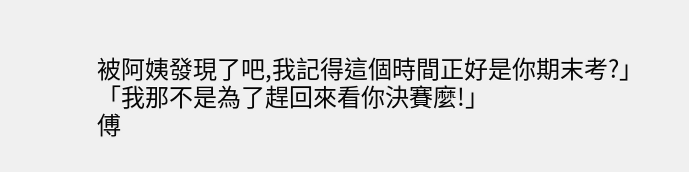被阿姨發現了吧,我記得這個時間正好是你期末考?」
「我那不是為了趕回來看你決賽麼!」
傅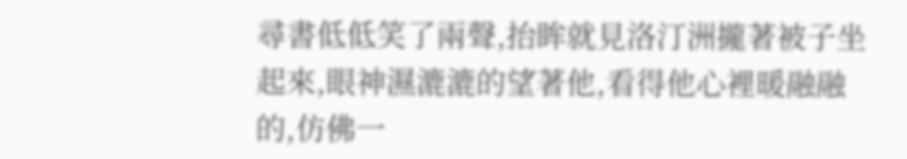尋書低低笑了兩聲,抬眸就見洛汀洲攏著被子坐起來,眼神濕漉漉的望著他,看得他心裡暖融融的,仿佛一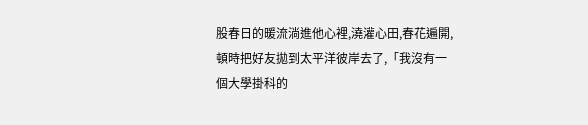股春日的暖流淌進他心裡,澆灌心田,春花遍開,頓時把好友拋到太平洋彼岸去了,「我沒有一個大學掛科的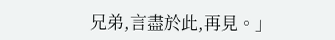兄弟,言盡於此,再見。」